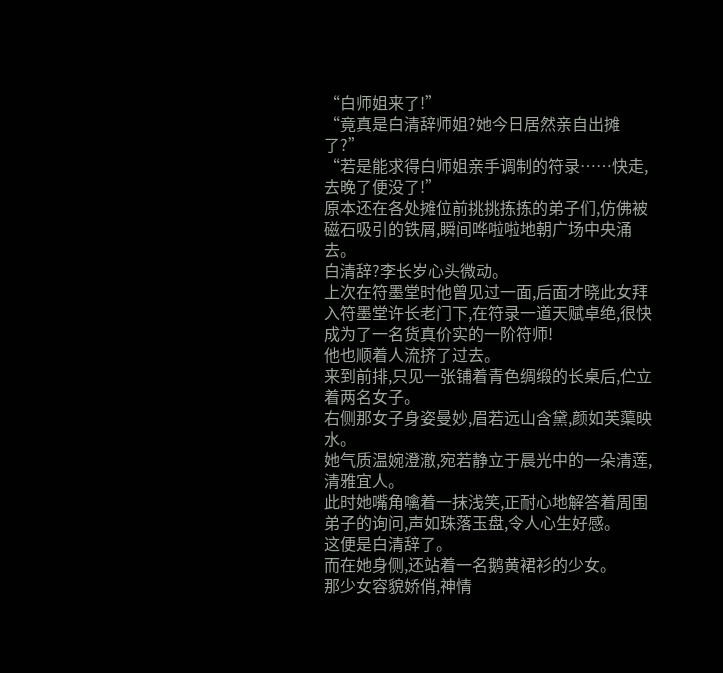“白师姐来了!”
“竟真是白清辞师姐?她今日居然亲自出摊了?”
“若是能求得白师姐亲手调制的符录……快走,去晚了便没了!”
原本还在各处摊位前挑挑拣拣的弟子们,仿佛被磁石吸引的铁屑,瞬间哗啦啦地朝广场中央涌去。
白清辞?李长岁心头微动。
上次在符墨堂时他曾见过一面,后面才晓此女拜入符墨堂许长老门下,在符录一道天赋卓绝,很快成为了一名货真价实的一阶符师!
他也顺着人流挤了过去。
来到前排,只见一张铺着青色绸缎的长桌后,伫立着两名女子。
右侧那女子身姿曼妙,眉若远山含黛,颜如芙蕖映水。
她气质温婉澄澈,宛若静立于晨光中的一朵清莲,清雅宜人。
此时她嘴角噙着一抹浅笑,正耐心地解答着周围弟子的询问,声如珠落玉盘,令人心生好感。
这便是白清辞了。
而在她身侧,还站着一名鹅黄裙衫的少女。
那少女容貌娇俏,神情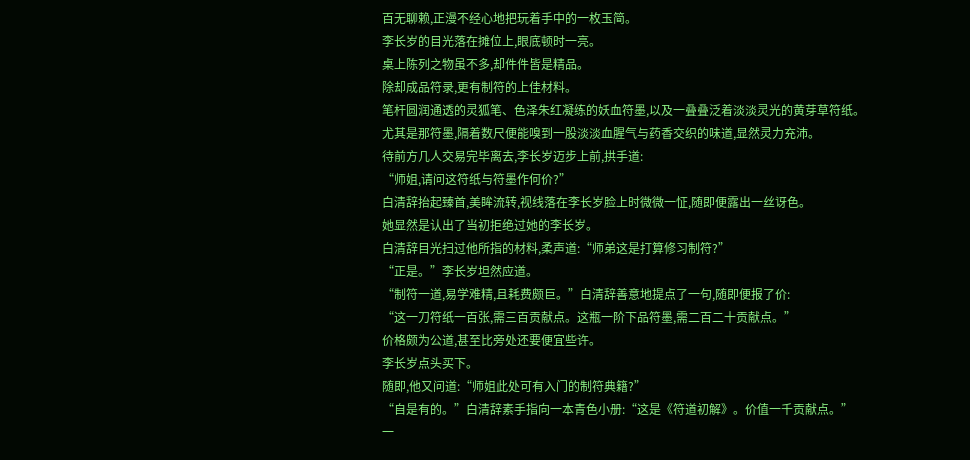百无聊赖,正漫不经心地把玩着手中的一枚玉简。
李长岁的目光落在摊位上,眼底顿时一亮。
桌上陈列之物虽不多,却件件皆是精品。
除却成品符录,更有制符的上佳材料。
笔杆圆润通透的灵狐笔、色泽朱红凝练的妖血符墨,以及一叠叠泛着淡淡灵光的黄芽草符纸。
尤其是那符墨,隔着数尺便能嗅到一股淡淡血腥气与药香交织的味道,显然灵力充沛。
待前方几人交易完毕离去,李长岁迈步上前,拱手道:
“师姐,请问这符纸与符墨作何价?”
白清辞抬起臻首,美眸流转,视线落在李长岁脸上时微微一怔,随即便露出一丝讶色。
她显然是认出了当初拒绝过她的李长岁。
白清辞目光扫过他所指的材料,柔声道:“师弟这是打算修习制符?”
“正是。”李长岁坦然应道。
“制符一道,易学难精,且耗费颇巨。”白清辞善意地提点了一句,随即便报了价:
“这一刀符纸一百张,需三百贡献点。这瓶一阶下品符墨,需二百二十贡献点。”
价格颇为公道,甚至比旁处还要便宜些许。
李长岁点头买下。
随即,他又问道:“师姐此处可有入门的制符典籍?”
“自是有的。”白清辞素手指向一本青色小册:“这是《符道初解》。价值一千贡献点。”
一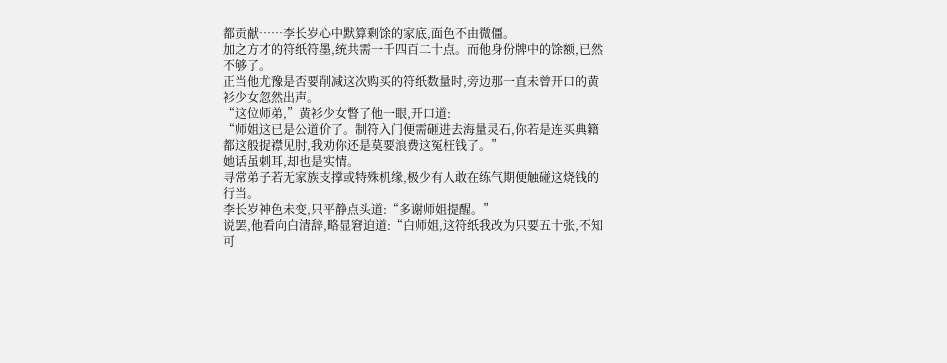都贡献……李长岁心中默算剩馀的家底,面色不由微僵。
加之方才的符纸符墨,统共需一千四百二十点。而他身份牌中的馀额,已然不够了。
正当他尤豫是否要削减这次购买的符纸数量时,旁边那一直未曾开口的黄衫少女忽然出声。
“这位师弟,”黄衫少女瞥了他一眼,开口道:
“师姐这已是公道价了。制符入门便需砸进去海量灵石,你若是连买典籍都这般捉襟见肘,我劝你还是莫要浪费这冤枉钱了。”
她话虽刺耳,却也是实情。
寻常弟子若无家族支撑或特殊机缘,极少有人敢在练气期便触碰这烧钱的行当。
李长岁神色未变,只平静点头道:“多谢师姐提醒。”
说罢,他看向白清辞,略显窘迫道:“白师姐,这符纸我改为只要五十张,不知可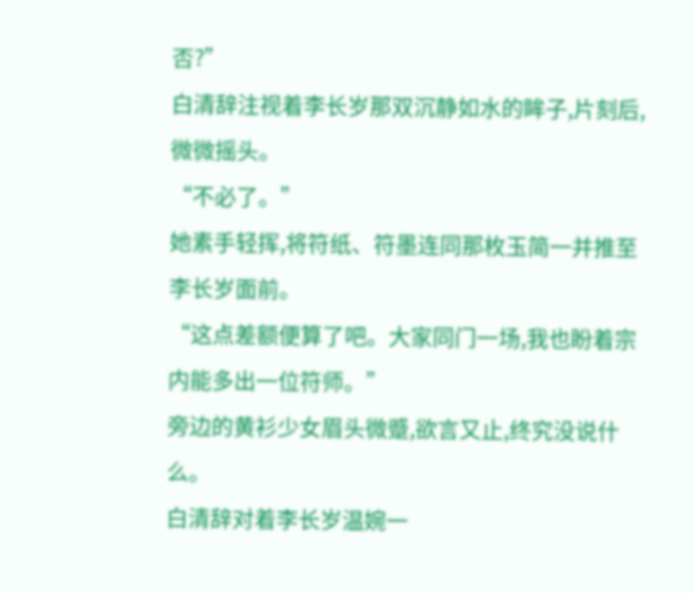否?”
白清辞注视着李长岁那双沉静如水的眸子,片刻后,微微摇头。
“不必了。”
她素手轻挥,将符纸、符墨连同那枚玉简一并推至李长岁面前。
“这点差额便算了吧。大家同门一场,我也盼着宗内能多出一位符师。”
旁边的黄衫少女眉头微蹙,欲言又止,终究没说什么。
白清辞对着李长岁温婉一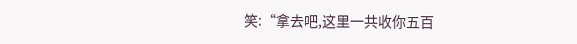笑:“拿去吧,这里一共收你五百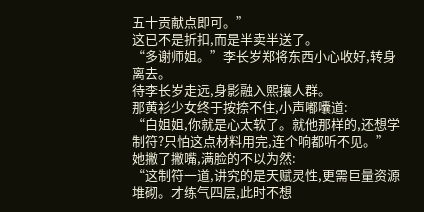五十贡献点即可。”
这已不是折扣,而是半卖半送了。
“多谢师姐。”李长岁郑将东西小心收好,转身离去。
待李长岁走远,身影融入熙攘人群。
那黄衫少女终于按捺不住,小声嘟囔道:
“白姐姐,你就是心太软了。就他那样的,还想学制符?只怕这点材料用完,连个响都听不见。”
她撇了撇嘴,满脸的不以为然:
“这制符一道,讲究的是天赋灵性,更需巨量资源堆砌。才练气四层,此时不想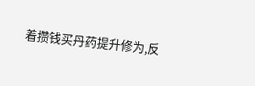着攒钱买丹药提升修为,反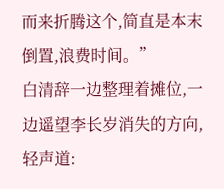而来折腾这个,简直是本末倒置,浪费时间。”
白清辞一边整理着摊位,一边遥望李长岁消失的方向,轻声道: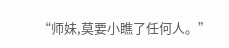“师妹,莫要小瞧了任何人。”